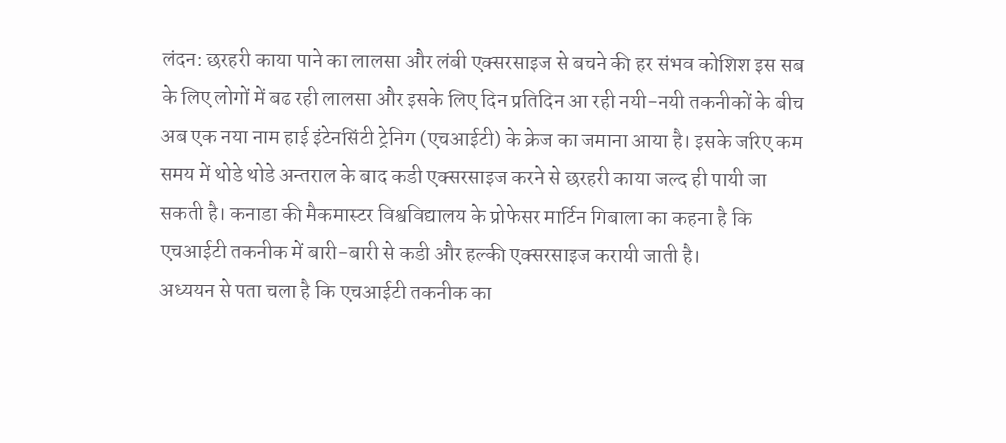लंदन: छरहरी काया पाने का लालसा और लंबी एक्सरसाइज से बचने की हर संभव कोशिश इस सब के लिए लोगों में बढ रही लालसा और इसके लिए दिन प्रतिदिन आ रही नयी-नयी तकनीकों के बीच अब एक नया नाम हाई इंटेनसिंटी ट्रेनिग (एचआईटी) के क्रेज का जमाना आया है। इसके जरिए कम समय में थोडे थोडे अन्तराल के बाद कडी एक्सरसाइज करने से छरहरी काया जल्द ही पायी जा सकती है। कनाडा की मैकमास्टर विश्वविद्यालय के प्रोफेसर मार्टिन गिबाला का कहना है कि एचआईटी तकनीक में बारी-बारी से कडी और हल्की एक्सरसाइज करायी जाती है।
अध्ययन से पता चला है कि एचआईटी तकनीक का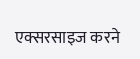एक्सरसाइज करने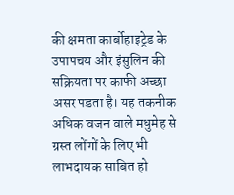की क्षमता कार्बोहाइट्रेड के उपापचय और इंसुलिन की सक्रियता पर काफी अच्छा असर पडता है। यह तकनीक अधिक वजन वाले मधुमेह से ग्रस्त लोंगों के लिए भी लाभदायक साबित हो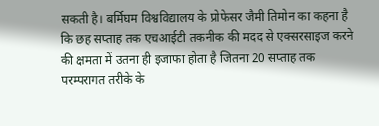सकती है। बर्मिघम विश्वविद्यालय के प्रोफेसर जैमी तिमोन का कहना है कि छह सप्ताह तक एचआईटी तकनीक की मदद से एक्सरसाइज करने की क्षमता में उतना ही इजाफा होता है जितना 20 सप्ताह तक परम्परागत तरीके के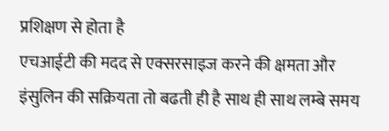प्रशिक्षण से होता है
एचआईटी की मदद से एक्सरसाइज करने की क्षमता और इंसुलिन की सक्रियता तो बढती ही है साथ ही साथ लम्बे समय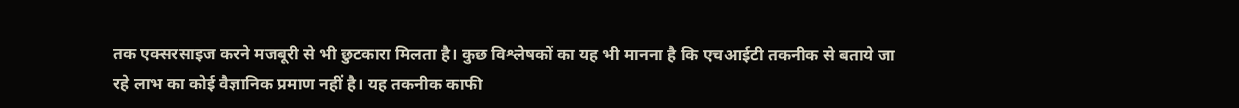तक एक्सरसाइज करने मजबूरी से भी छुटकारा मिलता है। कुछ विश्लेषकों का यह भी मानना है कि एचआईटी तकनीक से बताये जा रहे लाभ का कोई वैज्ञानिक प्रमाण नहीं है। यह तकनीक काफी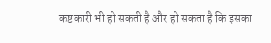कष्टकारी भी हो सकती है और हो सकता है कि इसका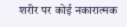शरीर पर कोई नकारात्मक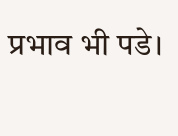प्रभाव भी पडे।